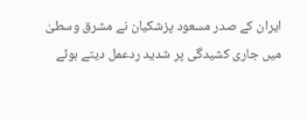ایران کے صدر مسعود پزشکیان نے مشرق وسطیٰ میں جاری کشیدگی پر شدید ردعمل دیتے ہوئے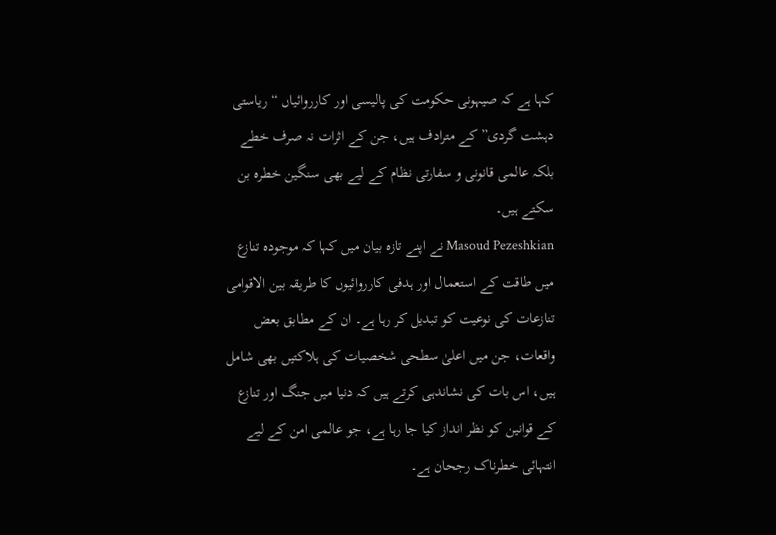کہا ہے کہ صیہونی حکومت کی پالیسی اور کارروائیاں “ریاستی دہشت گردی” کے مترادف ہیں، جن کے اثرات نہ صرف خطے بلکہ عالمی قانونی و سفارتی نظام کے لیے بھی سنگین خطرہ بن سکتے ہیں۔
Masoud Pezeshkian نے اپنے تازہ بیان میں کہا کہ موجودہ تنازع میں طاقت کے استعمال اور ہدفی کارروائیوں کا طریقہ بین الاقوامی تنازعات کی نوعیت کو تبدیل کر رہا ہے۔ ان کے مطابق بعض واقعات، جن میں اعلیٰ سطحی شخصیات کی ہلاکتیں بھی شامل ہیں، اس بات کی نشاندہی کرتے ہیں کہ دنیا میں جنگ اور تنازع کے قوانین کو نظر انداز کیا جا رہا ہے، جو عالمی امن کے لیے انتہائی خطرناک رجحان ہے۔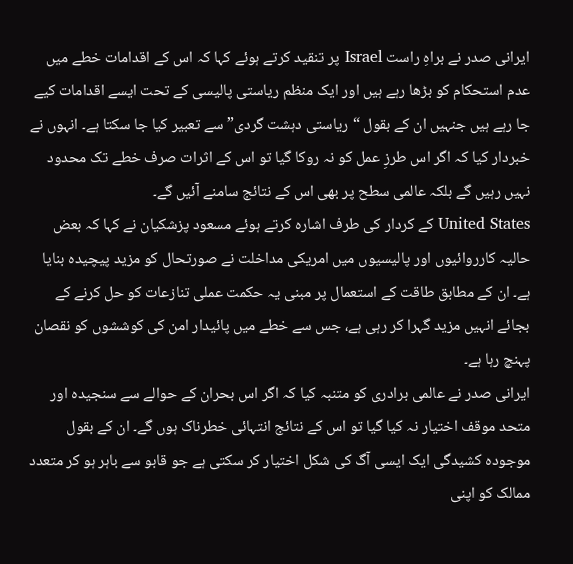ایرانی صدر نے براہِ راست Israel پر تنقید کرتے ہوئے کہا کہ اس کے اقدامات خطے میں عدم استحکام کو بڑھا رہے ہیں اور ایک منظم ریاستی پالیسی کے تحت ایسے اقدامات کیے جا رہے ہیں جنہیں ان کے بقول “ریاستی دہشت گردی” سے تعبیر کیا جا سکتا ہے۔ انہوں نے خبردار کیا کہ اگر اس طرزِ عمل کو نہ روکا گیا تو اس کے اثرات صرف خطے تک محدود نہیں رہیں گے بلکہ عالمی سطح پر بھی اس کے نتائج سامنے آئیں گے۔
United States کے کردار کی طرف اشارہ کرتے ہوئے مسعود پزشکیان نے کہا کہ بعض حالیہ کارروائیوں اور پالیسیوں میں امریکی مداخلت نے صورتحال کو مزید پیچیدہ بنایا ہے۔ ان کے مطابق طاقت کے استعمال پر مبنی یہ حکمت عملی تنازعات کو حل کرنے کے بجائے انہیں مزید گہرا کر رہی ہے، جس سے خطے میں پائیدار امن کی کوششوں کو نقصان پہنچ رہا ہے۔
ایرانی صدر نے عالمی برادری کو متنبہ کیا کہ اگر اس بحران کے حوالے سے سنجیدہ اور متحد موقف اختیار نہ کیا گیا تو اس کے نتائج انتہائی خطرناک ہوں گے۔ ان کے بقول موجودہ کشیدگی ایک ایسی آگ کی شکل اختیار کر سکتی ہے جو قابو سے باہر ہو کر متعدد ممالک کو اپنی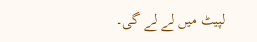لپیٹ میں لے لے گی۔